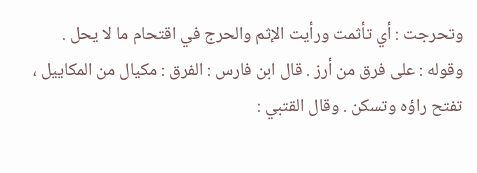وتحرجت : أي تأثمت ورأيت الإثم والحرج في اقتحام ما لا يحل .
وقوله : على فرق من أرز . قال ابن فارس : الفرق : مكيال من المكاييل ، تفتح راؤه وتسكن . وقال القتبي :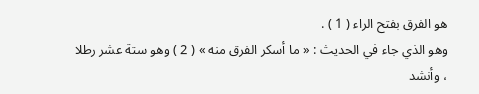هو الفرق بفتح الراء ( 1 ) .
وهو الذي جاء في الحديث : « ما أسكر الفرق منه » ( 2 ) وهو ستة عشر رطلا ، وأنشد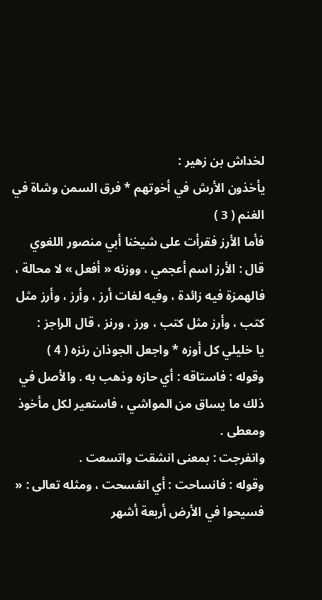لخداش بن زهير :
يأخذون الأرش في أخوتهم * فرق السمن وشاة في الغنم ( 3 )
فأما الأرز فقرأت على شيخنا أبي منصور اللغوي قال : الأرز اسم أعجمي ، ووزنه « أفعل » لا محالة ، فالهمزة فيه زائدة ، وفيه لغات أرز ، وأرز ، وأرز مثل كتب ، وأرز مثل كتب ، ورز ، ورنز ، قال الراجز :
يا خليلي كل أوزه * واجعل الجوذان رنزه ( 4 )
وقوله : فاستاقه : أي حازه وذهب به . والأصل في ذلك ما يساق من المواشي ، فاستعير لكل مأخوذ ومعطى .
وانفرجت : بمعنى انشقت واتسعت .
وقوله : فانساحت : أي انفسحت ، ومثله تعالى : « فسيحوا في الأرض أربعة أشهر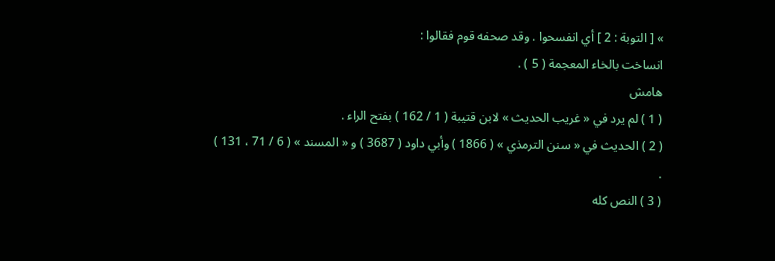» [ التوبة : 2 ] أي انفسحوا . وقد صحفه قوم فقالوا :
انساخت بالخاء المعجمة ( 5 ) .
هامش
( 1 ) لم يرد في « غريب الحديث » لابن قتيبة ( 1 / 162 ) بفتح الراء .
( 2 ) الحديث في « سنن الترمذي » ( 1866 ) وأبي داود ( 3687 ) و « المسند » ( 6 / 71 ، 131 ) .
( 3 ) النص كله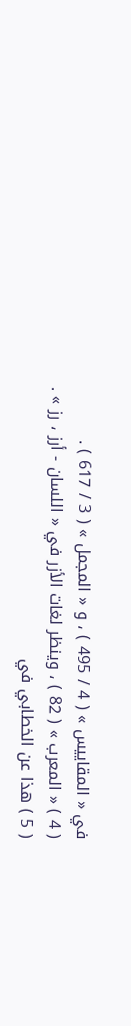في « المقاييس » ( 4 / 495 ) ، و « المجمل » ( 3 / 617 ) .
( 4 ) « المعرب » ( 82 ) ، وينظر لغات الأزر في « اللسان - أرز ، رز » .
( 5 ) هذا عن الخطابي في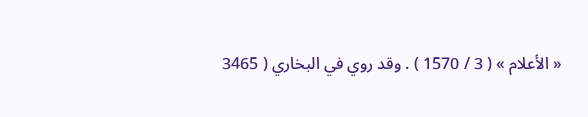« الأعلام » ( 3 / 1570 ) . وقد روي في البخاري ( 3465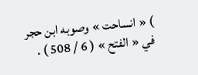) « انساحت » وصوبه ابن حجر في « الفتح » ( 6 / 508 ) .